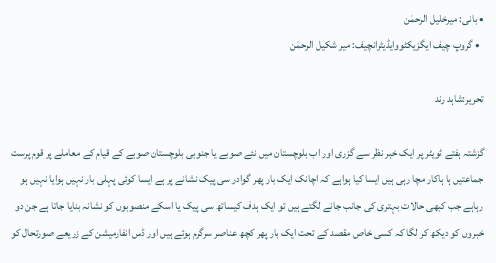• بانی: میرخلیل الرحمٰن
  • گروپ چیف ایگزیکٹووایڈیٹرانچیف: میر شکیل الرحمٰن

تحریر:شاہد رند

گزشتہ ہفتے ٹویٹر پر ایک خبر نظر سے گزری اور اب بلوچستان میں نئے صوبے یا جنوبی بلوچستان صوبے کے قیام کے معاملے پر قوم پرست جماعتیں ہا ہاکار مچا رہی ہیں ایسا کیا ہواہے کہ اچانک ایک بار پھر گوادر سی پیک نشانے پر ہے ایسا کوئی پہلی بار نہیں ہوایا نہیں ہو رہاہے جب کبھی حالات بہتری کی جانب جانے لگتے ہیں تو ایک ہدف کیساتھ سی پیک یا اسکے منصوبوں کو نشانہ بنایا جاتا ہے جن دو خبروں کو دیکھ کر لگا کہ کسی خاص مقصد کے تحت ایک بار پھر کچھ عناصر سرگرم ہوئے ہیں اور ڈس انفارمیشن کے زریعے صورتحال کو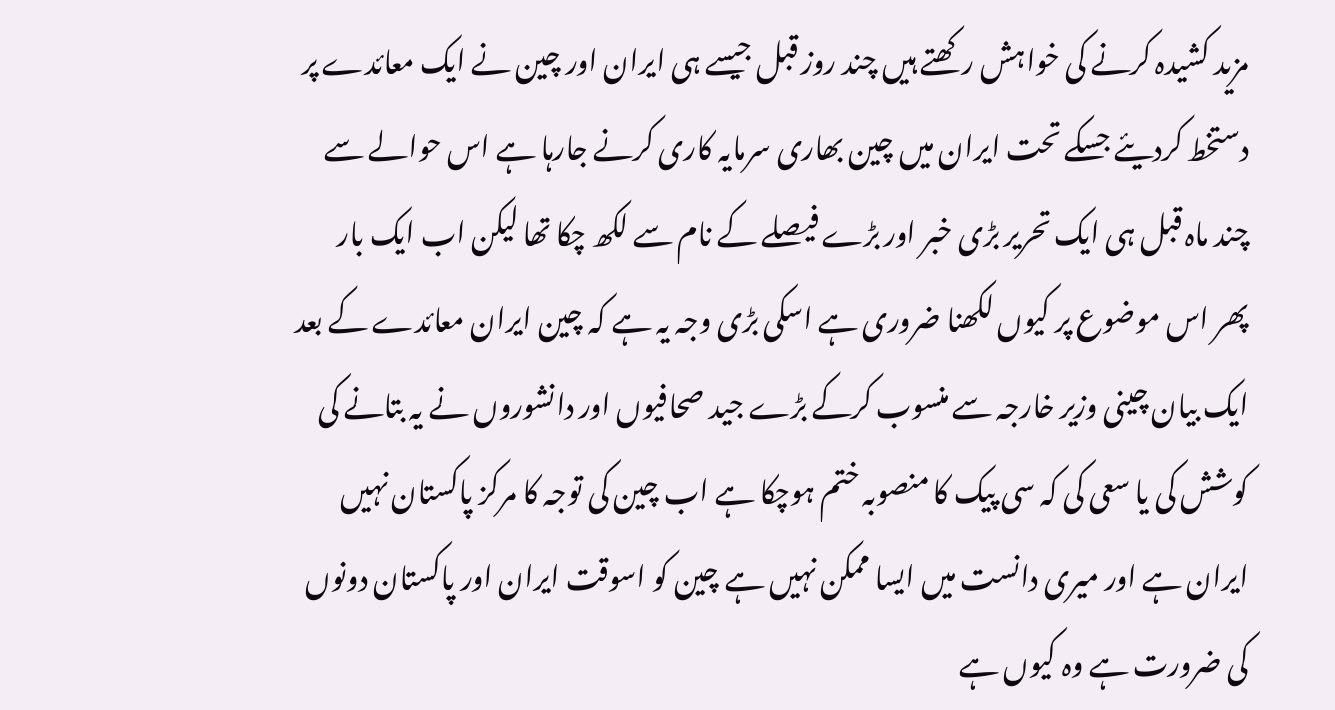مزید کشیدہ کرنے کی خواہش رکھتے ہیں چند روز قبل جیسے ہی ایران اور چین نے ایک معائدے پر دستخط کردیئے جسکے تحت ایران میں چین بھاری سرمایہ کاری کرنے جارہا ہے اس حوالے سے چند ماہ قبل ہی ایک تحریر بڑی خبر اور بڑے فیصلے کے نام سے لکھ چکا تھا لیکن اب ایک بار پھر اس موضوع پر کیوں لکھنا ضروری ہے اسکی بڑی وجہ یہ ہے کہ چین ایران معائدے کے بعد ایک بیان چینی وزیر خارجہ سے منسوب کرکے بڑے جید صحافیوں اور دانشوروں نے یہ بتانے کی کوشش کی یا سعی کی کہ سی پیک کا منصوبہ ختم ہوچکا ہے اب چین کی توجہ کا مرکز پاکستان نہیں ایران ہے اور میری دانست میں ایسا ممکن نہیں ہے چین کو اسوقت ایران اور پاکستان دونوں کی ضرورت ہے وہ کیوں ہے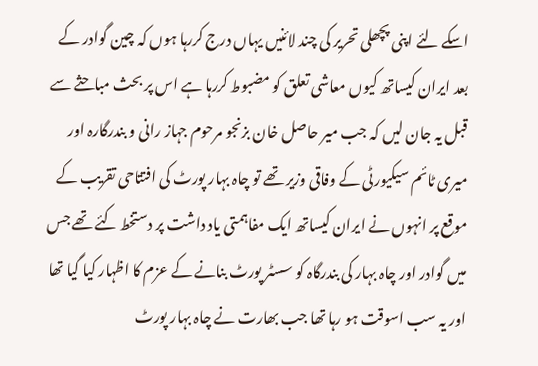اسکے لئے اپنی پچھلی تحریر کی چند لائنیں یہاں درج کررہا ہوں کہ چین گوادر کے بعد ایران کیساتھ کیوں معاشی تعلق کو مضبوط کررہا ہے اس پر بحث مباحثے سے قبل یہ جان لیں کہ جب میر حاصل خان بزنجو مرحوم جہاز رانی و بندرگارہ اور میری ٹائم سیکیورٹی کے وفاقی وزیر تھے تو چاہ بہار پورٹ کی افتتاحی تقریب کے موقع پر انہوں نے ایران کیساتھ ایک مفاہمتی یاد داشت پر دستخط کئے تھے جس میں گوادر اور چاہ بہار کی بندرگاہ کو سسٹر پورٹ بنانے کے عزم کا اظہار کیا گیا تھا اور یہ سب اسوقت ہو رہا تھا جب بھارت نے چاہ بہار پورٹ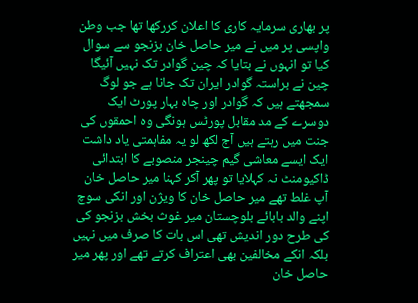پر بھاری سرمایہ کاری کا اعلان کررکھا تھا جب وطن واپسی پر میں نے میر حاصل خان بزنجو سے سوال کیا تو انہوں نے بتایا کہ چین گوادر تک نہیں آئیگا چین نے براستہ گوادر ایران تک جانا ہے جو لوگ سمجھتے ہیں کہ گوادر اور چاہ بہار پورٹ ایک دوسرے کے مد مقابل پورٹس ہونگی وہ احمقوں کی جنت میں رہتے ہیں آج لکھ لو یہ مفاہمتی یاد داشت ایک ایسے معاشی گیم چینجر منصوبے کا ابتدائی ڈاکیومنٹ نہ کہلایا تو پھر آکر کہنا میر حاصل خان آپ غلط تھے میر حاصل خان کا ویژن اور انکی سوچ اپنے والد بابائے بلوچستان میر غوث بخش بزنجو کی کی طرح دور اندیش تھی اس بات کا صرف میں نہیں بلکہ انکے مخالفین بھی اعتراف کرتے تھے اور پھر میر حاصل خان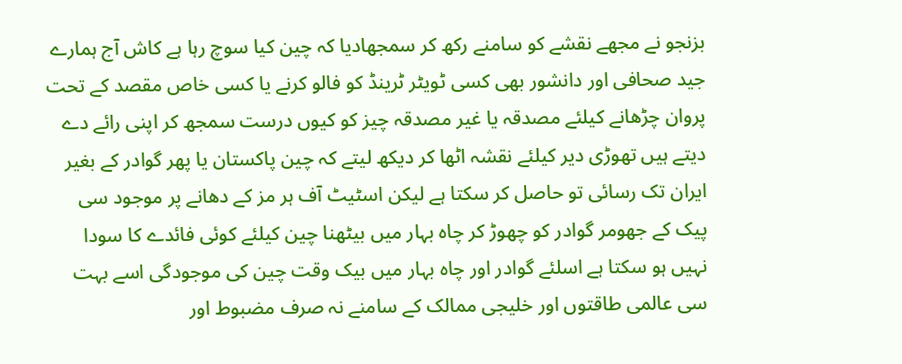بزنجو نے مجھے نقشے کو سامنے رکھ کر سمجھادیا کہ چین کیا سوچ رہا ہے کاش آج ہمارے جید صحافی اور دانشور بھی کسی ٹویٹر ٹرینڈ کو فالو کرنے یا کسی خاص مقصد کے تحت پروان چڑھانے کیلئے مصدقہ یا غیر مصدقہ چیز کو کیوں درست سمجھ کر اپنی رائے دے دیتے ہیں تھوڑی دیر کیلئے نقشہ اٹھا کر دیکھ لیتے کہ چین پاکستان یا پھر گوادر کے بغیر ایران تک رسائی تو حاصل کر سکتا ہے لیکن اسٹیٹ آف ہر مز کے دھانے پر موجود سی پیک کے جھومر گوادر کو چھوڑ کر چاہ بہار میں بیٹھنا چین کیلئے کوئی فائدے کا سودا نہیں ہو سکتا ہے اسلئے گوادر اور چاہ بہار میں بیک وقت چین کی موجودگی اسے بہت سی عالمی طاقتوں اور خلیجی ممالک کے سامنے نہ صرف مضبوط اور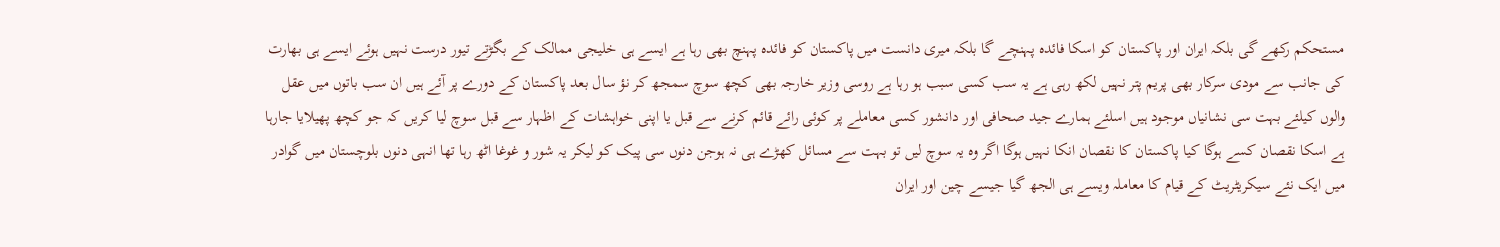مستحکم رکھے گی بلکہ ایران اور پاکستان کو اسکا فائدہ پہنچے گا بلکہ میری دانست میں پاکستان کو فائدہ پہنچ بھی رہا ہے ایسے ہی خلیجی ممالک کے بگڑتے تیور درست نہیں ہوئے ایسے ہی بھارت کی جانب سے مودی سرکار بھی پریم پتر نہیں لکھ رہی ہے یہ سب کسی سبب ہو رہا ہے روسی وزیر خارجہ بھی کچھ سوچ سمجھ کر نؤ سال بعد پاکستان کے دورے پر آئے ہیں ان سب باتوں میں عقل والوں کیلئے بہت سی نشانیاں موجود ہیں اسلئے ہمارے جید صحافی اور دانشور کسی معاملے پر کوئی رائے قائم کرنے سے قبل یا اپنی خواہشات کے اظہار سے قبل سوچ لیا کریں کہ جو کچھ پھیلایا جارہا ہے اسکا نقصان کسے ہوگا کیا پاکستان کا نقصان انکا نہیں ہوگا اگر وہ یہ سوچ لیں تو بہت سے مسائل کھڑے ہی نہ ہوجن دنوں سی پیک کو لیکر یہ شور و غوغا اٹھ رہا تھا انہی دنوں بلوچستان میں گوادر میں ایک نئے سیکریٹریٹ کے قیام کا معاملہ ویسے ہی الجھ گیا جیسے چین اور ایران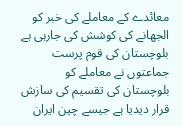معائدے کے معاملے کی خبر کو الجھانے کی کوشش کی جارہی ہے بلوچستان کی قوم پرست جماعتوں نے معاملے کو بلوچستان کی تقسیم کی سازش قرار دیدیا ہے جیسے چین ایران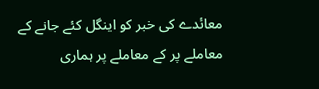معائدے کی خبر کو اینگل کئے جانے کے معاملے پر کے معاملے پر ہماری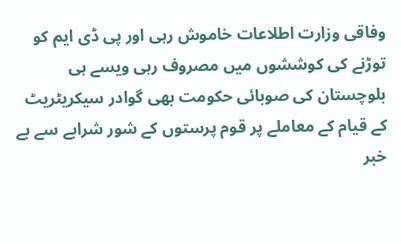وفاقی وزارت اطلاعات خاموش رہی اور پی ڈی ایم کو توڑنے کی کوششوں میں مصروف رہی ویسے ہی بلوچستان کی صوبائی حکومت بھی گوادر سیکریٹریٹ کے قیام کے معاملے پر قوم پرستوں کے شور شرابے سے بے خبر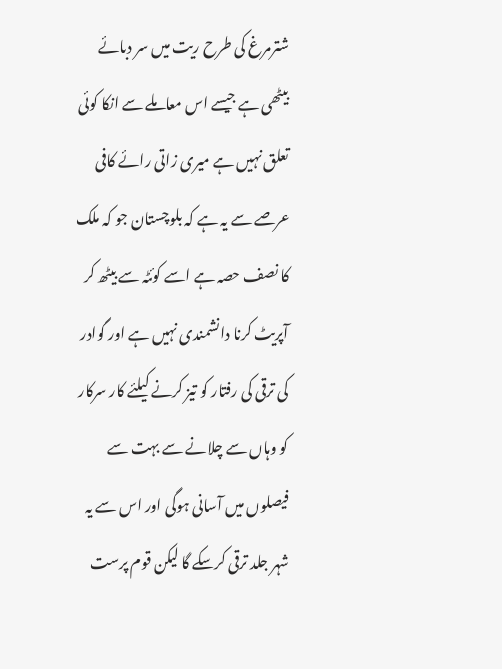شترمرغ کی طرح ریت میں سر دبائے بیٹھی ہے جیسے اس معاملے سے انکا کوئی تعلق نہیں ہے میری زاتی رائے کافی عرصے سے یہ ہے کہ بلوچستان جو کہ ملک کا نصف حصہ ہے اسے کوئٹہ سے بیٹھ کر آپریٹ کرنا دانشمندی نہیں ہے اور گوادر کی ترقی کی رفتار کو تیز کرنے کیلئے کار سرکار کو وہاں سے چلانے سے بہت سے فیصلوں میں آسانی ہوگی اور اس سے یہ شہر جلد ترقی کرسکے گا لیکن قوم پرست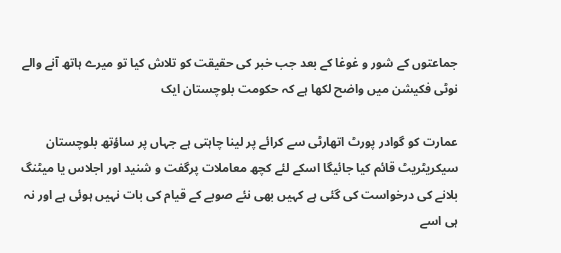جماعتوں کے شور و غوغا کے بعد جب خبر کی حقیقت کو تلاش کیا تو میرے ہاتھ آنے والے نوٹی فکیشن میں واضح لکھا ہے کہ حکومت بلوچستان ایک

عمارت کو گوادر پورٹ اتھارٹی سے کرائے پر لینا چاہتی ہے جہاں پر ساؤتھ بلوچستان سیکریٹریٹ قائم کیا جائیگا اسکے لئے کچھ معاملات پرگفت و شنید اور اجلاس یا میٹنگ بلانے کی درخواست کی گئی ہے کہیں بھی نئے صوبے کے قیام کی بات نہیں ہوئی ہے اور نہ ہی اسے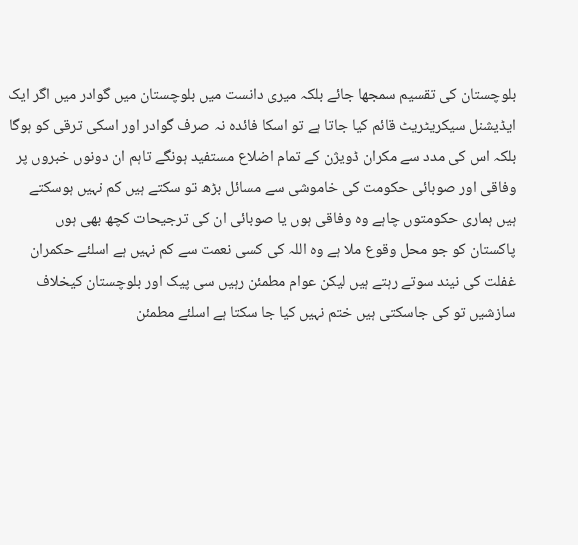بلوچستان کی تقسیم سمجھا جائے بلکہ میری دانست میں بلوچستان میں گوادر میں اگر ایک ایڈیشنل سیکریٹریٹ قائم کیا جاتا ہے تو اسکا فائدہ نہ صرف گوادر اور اسکی ترقی کو ہوگا بلکہ اس کی مدد سے مکران ڈویژن کے تمام اضلاع مستفید ہونگے تاہم ان دونوں خبروں پر وفاقی اور صوبائی حکومت کی خاموشی سے مسائل بڑھ تو سکتے ہیں کم نہیں ہوسکتے ہیں ہماری حکومتوں چاہے وہ وفاقی ہوں یا صوبائی ان کی ترجیحات کچھ بھی ہوں پاکستان کو جو محل وقوع ملا ہے وہ اللہ کی کسی نعمت سے کم نہیں ہے اسلئے حکمران غفلت کی نیند سوتے رہتے ہیں لیکن عوام مطمئن رہیں سی پیک اور بلوچستان کیخلاف سازشیں تو کی جاسکتی ہیں ختم نہیں کیا جا سکتا ہے اسلئے مطمئن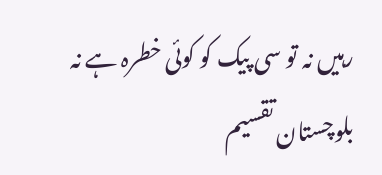رہیں نہ تو سی پیک کو کوئی خطرہ ہے نہ بلوچستان تقسیم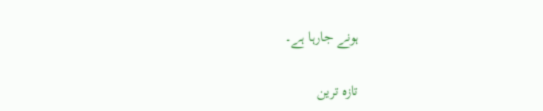ہونے جارہا ہے۔

تازہ ترین